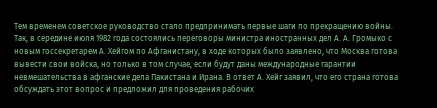Тем временем советское руководство стало предпринимать первые шаги по прекращению войны. Так, в середине июля 1982 года состоялись переговоры министра иностранных дел А. А. Громыко с новым госсекретарем А. Хейгом по Афганистану, в ходе которых было заявлено, что Москва готова вывести свои войска, но только в том случае, если будут даны международные гарантии невмешательства в афганские дела Пакистана и Ирана. В ответ А. Хейг заявил, что его страна готова обсуждать этот вопрос и предложил для проведения рабочих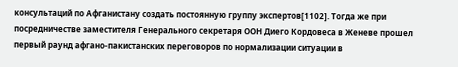консультаций по Афганистану создать постоянную группу экспертов[1102]. Тогда же при посредничестве заместителя Генерального секретаря ООН Диего Кордовеса в Женеве прошел первый раунд афгано-пакистанских переговоров по нормализации ситуации в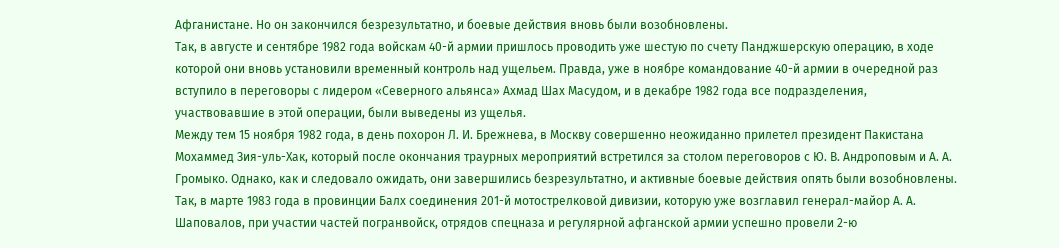Афганистане. Но он закончился безрезультатно, и боевые действия вновь были возобновлены.
Так, в августе и сентябре 1982 года войскам 40-й армии пришлось проводить уже шестую по счету Панджшерскую операцию, в ходе которой они вновь установили временный контроль над ущельем. Правда, уже в ноябре командование 40-й армии в очередной раз вступило в переговоры с лидером «Северного альянса» Ахмад Шах Масудом, и в декабре 1982 года все подразделения, участвовавшие в этой операции, были выведены из ущелья.
Между тем 15 ноября 1982 года, в день похорон Л. И. Брежнева, в Москву совершенно неожиданно прилетел президент Пакистана Мохаммед Зия-уль-Хак, который после окончания траурных мероприятий встретился за столом переговоров с Ю. В. Андроповым и А. А. Громыко. Однако, как и следовало ожидать, они завершились безрезультатно, и активные боевые действия опять были возобновлены.
Так, в марте 1983 года в провинции Балх соединения 201-й мотострелковой дивизии, которую уже возглавил генерал-майор А. А. Шаповалов, при участии частей погранвойск, отрядов спецназа и регулярной афганской армии успешно провели 2-ю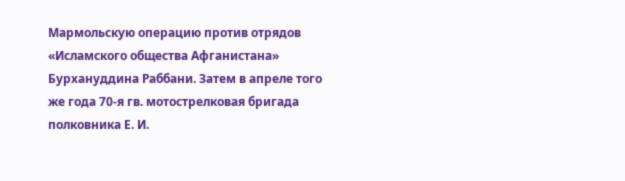Мармольскую операцию против отрядов «Исламского общества Афганистана» Бурхануддина Раббани. Затем в апреле того же года 70-я гв. мотострелковая бригада полковника Е. И.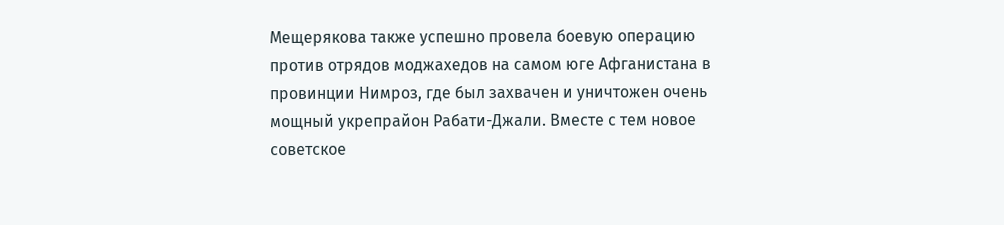Мещерякова также успешно провела боевую операцию против отрядов моджахедов на самом юге Афганистана в провинции Нимроз, где был захвачен и уничтожен очень мощный укрепрайон Рабати-Джали. Вместе с тем новое советское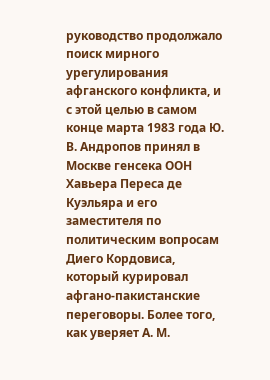руководство продолжало поиск мирного урегулирования афганского конфликта, и с этой целью в самом конце марта 1983 года Ю. В. Андропов принял в Москве генсека ООН Хавьера Переса де Куэльяра и его заместителя по политическим вопросам Диего Кордовиса, который курировал афгано-пакистанские переговоры. Более того, как уверяет А. М.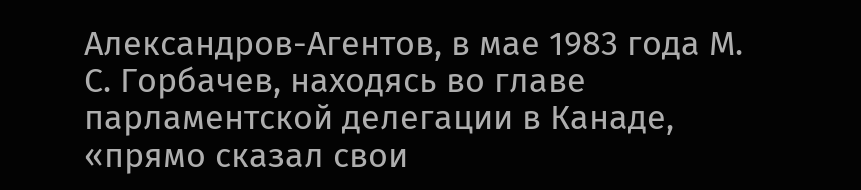Александров-Агентов, в мае 1983 года М. С. Горбачев, находясь во главе парламентской делегации в Канаде, «прямо сказал свои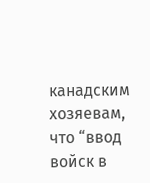канадским хозяевам, что “ввод войск в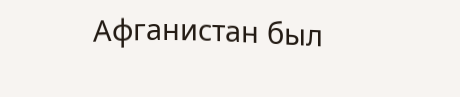Афганистан был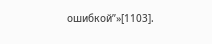ошибкой”»[1103].